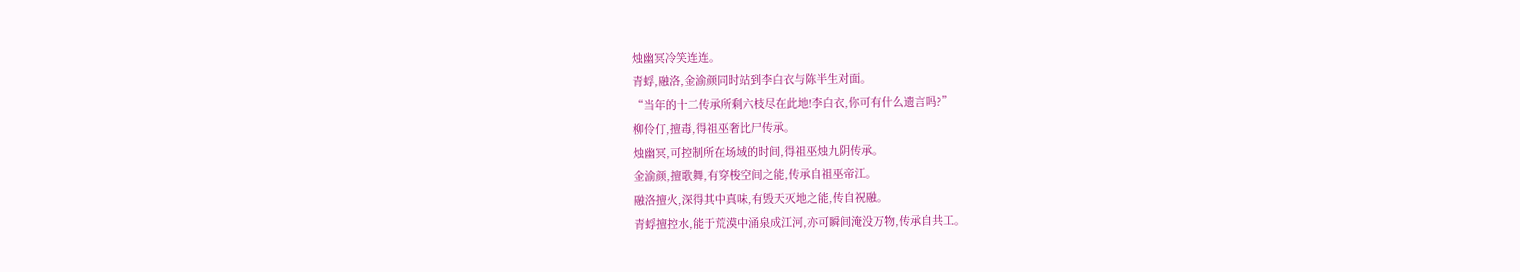烛幽冥冷笑连连。
青蜉,融洛,金渝颜同时站到李白衣与陈半生对面。
“当年的十二传承所剩六枝尽在此地!李白衣,你可有什么遗言吗?”
柳伶仃,擅毒,得祖巫奢比尸传承。
烛幽冥,可控制所在场域的时间,得祖巫烛九阴传承。
金渝颜,擅歌舞,有穿梭空间之能,传承自祖巫帝江。
融洛擅火,深得其中真味,有毁天灭地之能,传自祝融。
青蜉擅控水,能于荒漠中涌泉成江河,亦可瞬间淹没万物,传承自共工。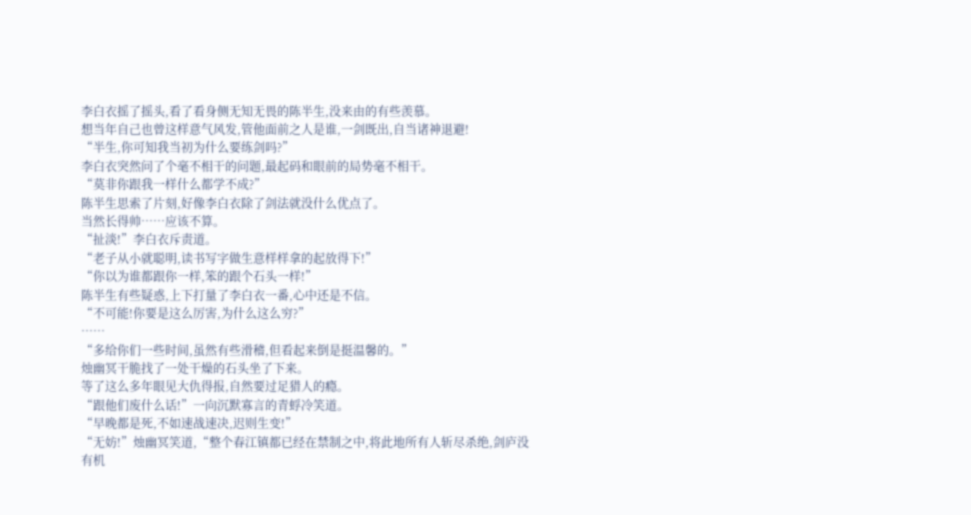李白衣摇了摇头,看了看身侧无知无畏的陈半生,没来由的有些羡慕。
想当年自己也曾这样意气风发,管他面前之人是谁,一剑既出,自当诸神退避!
“半生,你可知我当初为什么要练剑吗?”
李白衣突然问了个毫不相干的问题,最起码和眼前的局势毫不相干。
“莫非你跟我一样什么都学不成?”
陈半生思索了片刻,好像李白衣除了剑法就没什么优点了。
当然长得帅……应该不算。
“扯淡!”李白衣斥责道。
“老子从小就聪明,读书写字做生意样样拿的起放得下!”
“你以为谁都跟你一样,笨的跟个石头一样!”
陈半生有些疑惑,上下打量了李白衣一番,心中还是不信。
“不可能!你要是这么厉害,为什么这么穷?”
……
“多给你们一些时间,虽然有些滑稽,但看起来倒是挺温馨的。”
烛幽冥干脆找了一处干燥的石头坐了下来。
等了这么多年眼见大仇得报,自然要过足猎人的瘾。
“跟他们废什么话!”一向沉默寡言的青蜉冷笑道。
“早晚都是死,不如速战速决,迟则生变!”
“无妨!”烛幽冥笑道,“整个春江镇都已经在禁制之中,将此地所有人斩尽杀绝,剑庐没有机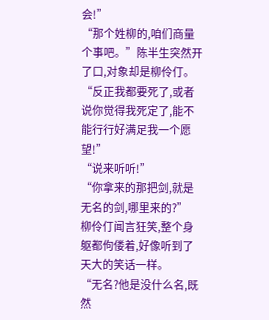会!”
“那个姓柳的,咱们商量个事吧。”陈半生突然开了口,对象却是柳伶仃。
“反正我都要死了,或者说你觉得我死定了,能不能行行好满足我一个愿望!”
“说来听听!”
“你拿来的那把剑,就是无名的剑,哪里来的?”
柳伶仃闻言狂笑,整个身躯都佝偻着,好像听到了天大的笑话一样。
“无名?他是没什么名,既然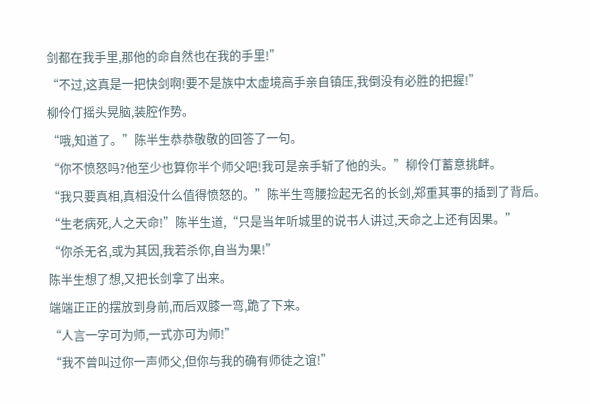剑都在我手里,那他的命自然也在我的手里!”
“不过,这真是一把快剑啊!要不是族中太虚境高手亲自镇压,我倒没有必胜的把握!”
柳伶仃摇头晃脑,装腔作势。
“哦,知道了。”陈半生恭恭敬敬的回答了一句。
“你不愤怒吗?他至少也算你半个师父吧!我可是亲手斩了他的头。”柳伶仃蓄意挑衅。
“我只要真相,真相没什么值得愤怒的。”陈半生弯腰捡起无名的长剑,郑重其事的插到了背后。
“生老病死,人之天命!”陈半生道,“只是当年听城里的说书人讲过,天命之上还有因果。”
“你杀无名,或为其因,我若杀你,自当为果!”
陈半生想了想,又把长剑拿了出来。
端端正正的摆放到身前,而后双膝一弯,跪了下来。
“人言一字可为师,一式亦可为师!”
“我不曾叫过你一声师父,但你与我的确有师徒之谊!”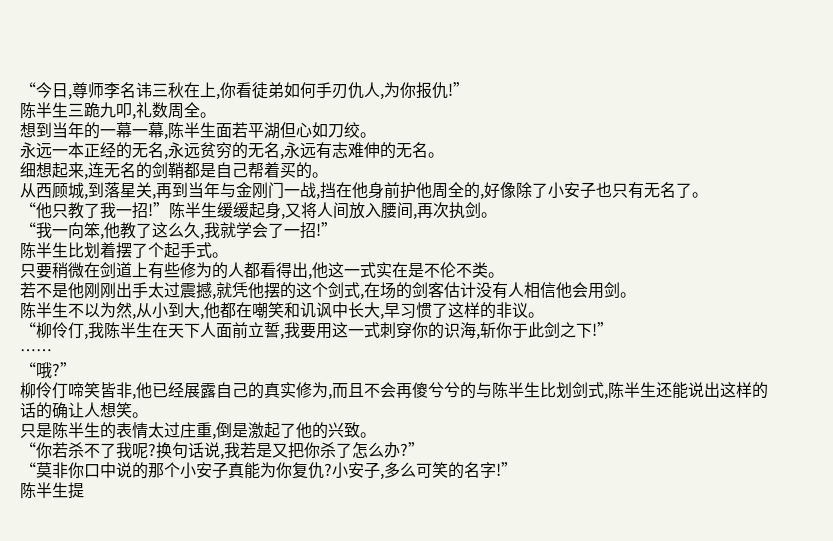“今日,尊师李名讳三秋在上,你看徒弟如何手刃仇人,为你报仇!”
陈半生三跪九叩,礼数周全。
想到当年的一幕一幕,陈半生面若平湖但心如刀绞。
永远一本正经的无名,永远贫穷的无名,永远有志难伸的无名。
细想起来,连无名的剑鞘都是自己帮着买的。
从西顾城,到落星关,再到当年与金刚门一战,挡在他身前护他周全的,好像除了小安子也只有无名了。
“他只教了我一招!”陈半生缓缓起身,又将人间放入腰间,再次执剑。
“我一向笨,他教了这么久,我就学会了一招!”
陈半生比划着摆了个起手式。
只要稍微在剑道上有些修为的人都看得出,他这一式实在是不伦不类。
若不是他刚刚出手太过震撼,就凭他摆的这个剑式,在场的剑客估计没有人相信他会用剑。
陈半生不以为然,从小到大,他都在嘲笑和讥讽中长大,早习惯了这样的非议。
“柳伶仃,我陈半生在天下人面前立誓,我要用这一式刺穿你的识海,斩你于此剑之下!”
……
“哦?”
柳伶仃啼笑皆非,他已经展露自己的真实修为,而且不会再傻兮兮的与陈半生比划剑式,陈半生还能说出这样的话的确让人想笑。
只是陈半生的表情太过庄重,倒是激起了他的兴致。
“你若杀不了我呢?换句话说,我若是又把你杀了怎么办?”
“莫非你口中说的那个小安子真能为你复仇?小安子,多么可笑的名字!”
陈半生提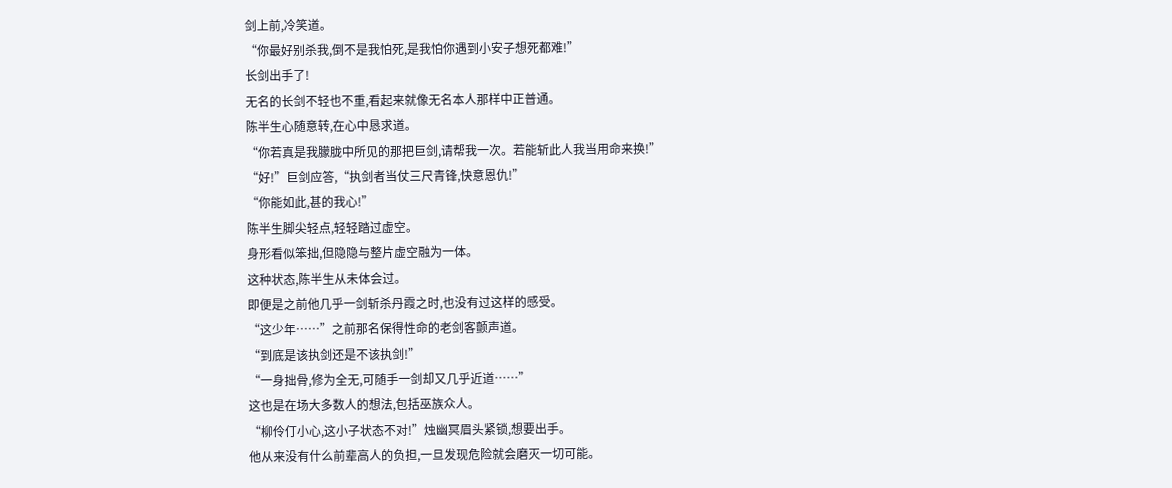剑上前,冷笑道。
“你最好别杀我,倒不是我怕死,是我怕你遇到小安子想死都难!”
长剑出手了!
无名的长剑不轻也不重,看起来就像无名本人那样中正普通。
陈半生心随意转,在心中恳求道。
“你若真是我朦胧中所见的那把巨剑,请帮我一次。若能斩此人我当用命来换!”
“好!”巨剑应答,“执剑者当仗三尺青锋,快意恩仇!”
“你能如此,甚的我心!”
陈半生脚尖轻点,轻轻踏过虚空。
身形看似笨拙,但隐隐与整片虚空融为一体。
这种状态,陈半生从未体会过。
即便是之前他几乎一剑斩杀丹霞之时,也没有过这样的感受。
“这少年……”之前那名保得性命的老剑客颤声道。
“到底是该执剑还是不该执剑!”
“一身拙骨,修为全无,可随手一剑却又几乎近道……”
这也是在场大多数人的想法,包括巫族众人。
“柳伶仃小心,这小子状态不对!”烛幽冥眉头紧锁,想要出手。
他从来没有什么前辈高人的负担,一旦发现危险就会磨灭一切可能。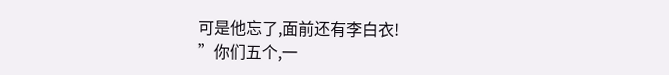可是他忘了,面前还有李白衣!
”你们五个,一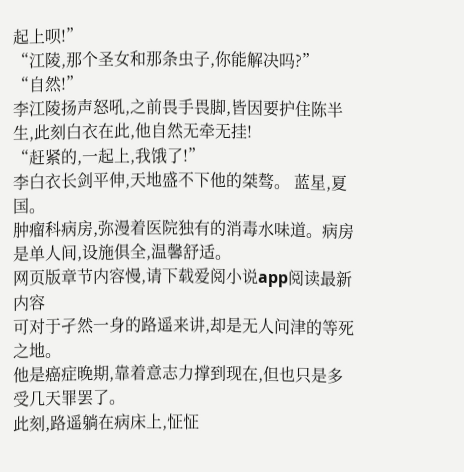起上呗!”
“江陵,那个圣女和那条虫子,你能解决吗?”
“自然!”
李江陵扬声怒吼,之前畏手畏脚,皆因要护住陈半生,此刻白衣在此,他自然无牵无挂!
“赶紧的,一起上,我饿了!”
李白衣长剑平伸,天地盛不下他的桀骜。 蓝星,夏国。
肿瘤科病房,弥漫着医院独有的消毒水味道。病房是单人间,设施俱全,温馨舒适。
网页版章节内容慢,请下载爱阅小说app阅读最新内容
可对于孑然一身的路遥来讲,却是无人问津的等死之地。
他是癌症晚期,靠着意志力撑到现在,但也只是多受几天罪罢了。
此刻,路遥躺在病床上,怔怔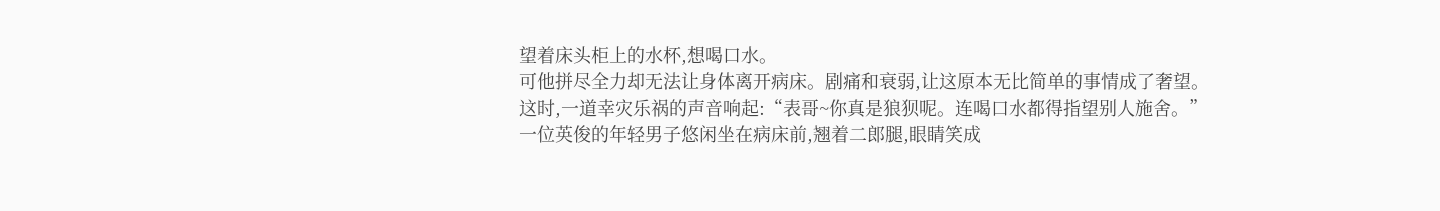望着床头柜上的水杯,想喝口水。
可他拼尽全力却无法让身体离开病床。剧痛和衰弱,让这原本无比简单的事情成了奢望。
这时,一道幸灾乐祸的声音响起:“表哥~你真是狼狈呢。连喝口水都得指望别人施舍。”
一位英俊的年轻男子悠闲坐在病床前,翘着二郎腿,眼睛笑成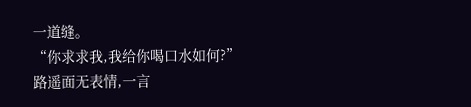一道缝。
“你求求我,我给你喝口水如何?”
路遥面无表情,一言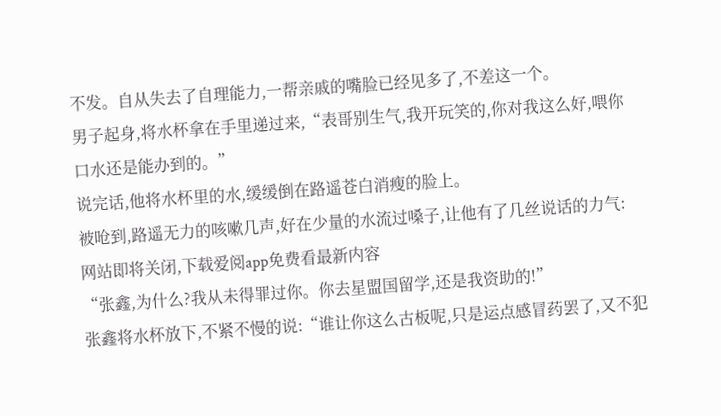不发。自从失去了自理能力,一帮亲戚的嘴脸已经见多了,不差这一个。
男子起身,将水杯拿在手里递过来,“表哥别生气,我开玩笑的,你对我这么好,喂你口水还是能办到的。”
说完话,他将水杯里的水,缓缓倒在路遥苍白消瘦的脸上。
被呛到,路遥无力的咳嗽几声,好在少量的水流过嗓子,让他有了几丝说话的力气:
网站即将关闭,下载爱阅app免费看最新内容
“张鑫,为什么?我从未得罪过你。你去星盟国留学,还是我资助的!”
张鑫将水杯放下,不紧不慢的说:“谁让你这么古板呢,只是运点感冒药罢了,又不犯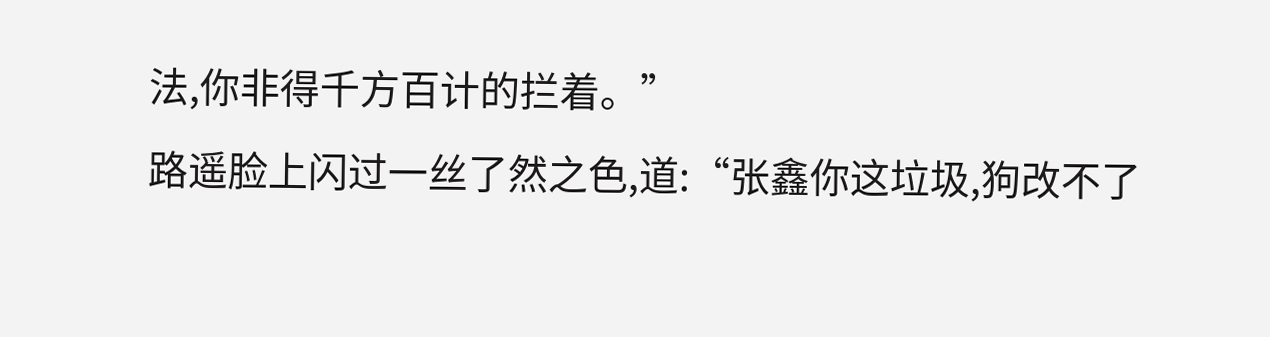法,你非得千方百计的拦着。”
路遥脸上闪过一丝了然之色,道:“张鑫你这垃圾,狗改不了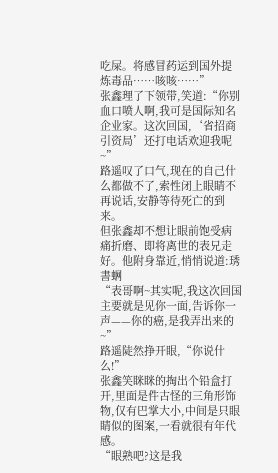吃屎。将感冒药运到国外提炼毒品……咳咳……”
张鑫理了下领带,笑道:“你别血口喷人啊,我可是国际知名企业家。这次回国,‘省招商引资局’还打电话欢迎我呢~”
路遥叹了口气,现在的自己什么都做不了,索性闭上眼睛不再说话,安静等待死亡的到来。
但张鑫却不想让眼前饱受病痛折磨、即将离世的表兄走好。他附身靠近,悄悄说道:琇書蛧
“表哥啊~其实呢,我这次回国主要就是见你一面,告诉你一声——你的癌,是我弄出来的~”
路遥陡然挣开眼,“你说什么!”
张鑫笑眯眯的掏出个铅盒打开,里面是件古怪的三角形饰物,仅有巴掌大小,中间是只眼睛似的图案,一看就很有年代感。
“眼熟吧?这是我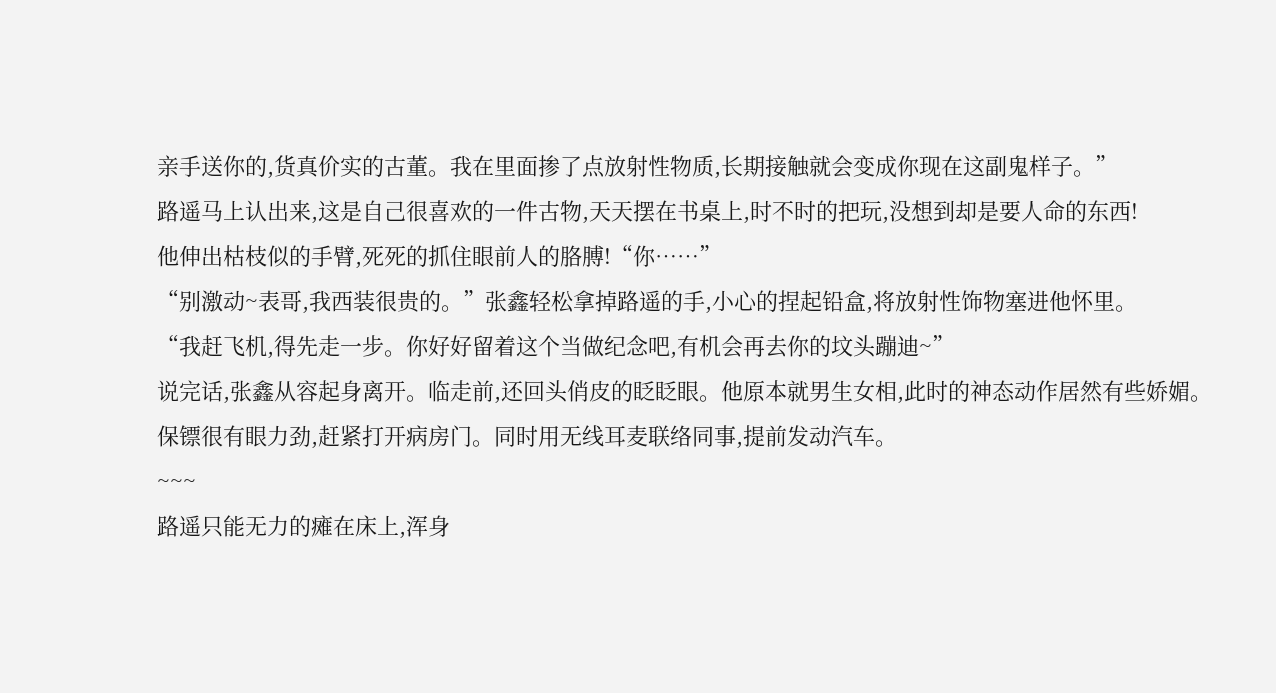亲手送你的,货真价实的古董。我在里面掺了点放射性物质,长期接触就会变成你现在这副鬼样子。”
路遥马上认出来,这是自己很喜欢的一件古物,天天摆在书桌上,时不时的把玩,没想到却是要人命的东西!
他伸出枯枝似的手臂,死死的抓住眼前人的胳膊!“你……”
“别激动~表哥,我西装很贵的。”张鑫轻松拿掉路遥的手,小心的捏起铅盒,将放射性饰物塞进他怀里。
“我赶飞机,得先走一步。你好好留着这个当做纪念吧,有机会再去你的坟头蹦迪~”
说完话,张鑫从容起身离开。临走前,还回头俏皮的眨眨眼。他原本就男生女相,此时的神态动作居然有些娇媚。
保镖很有眼力劲,赶紧打开病房门。同时用无线耳麦联络同事,提前发动汽车。
~~~
路遥只能无力的瘫在床上,浑身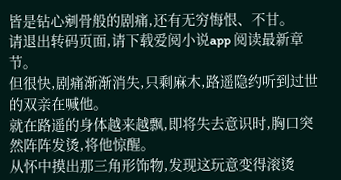皆是钻心剜骨般的剧痛,还有无穷悔恨、不甘。
请退出转码页面,请下载爱阅小说app 阅读最新章节。
但很快,剧痛渐渐消失,只剩麻木,路遥隐约听到过世的双亲在喊他。
就在路遥的身体越来越飘,即将失去意识时,胸口突然阵阵发烫,将他惊醒。
从怀中摸出那三角形饰物,发现这玩意变得滚烫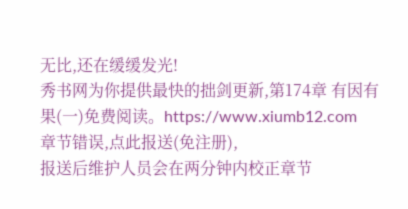无比,还在缓缓发光!
秀书网为你提供最快的拙剑更新,第174章 有因有果(一)免费阅读。https://www.xiumb12.com
章节错误,点此报送(免注册),
报送后维护人员会在两分钟内校正章节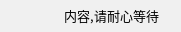内容,请耐心等待